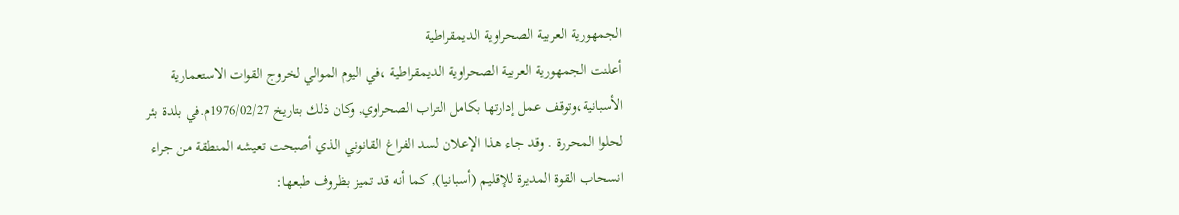الجمهورية العربية الصحراوية الديمقراطية
أعلنت الجمهورية العربية الصحراوية الديمقراطية ،في اليوم الموالي لخروج القوات الاستعمارية الأسبانية،وتوقف عمل إدارتها بكامل التراب الصحراوي, وكان ذلك بتاريخ 1976/02/27م.في بلدة بئر لحلوا المحررة . وقد جاء هذا الإعلان لسد الفراغ القانوني الذي أصبحت تعيشه المنطقة من جراء انسحاب القوة المديرة للإقليم (أسبانيا), كما أنه قد تميز بظروف طبعها: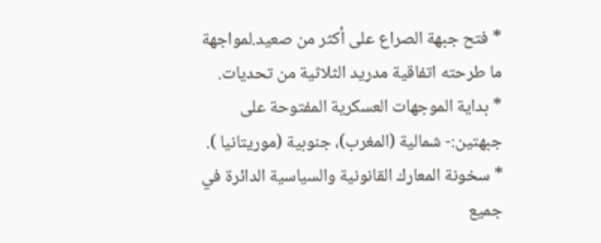* فتح جبهة الصراع على أكثر من صعيد.لمواجهة ما طرحته اتفاقية مدريد الثلاثية من تحديات.
* بداية الموجهات العسكرية المفتوحة على جبهتين:- شمالية (المغرب)، جنوبية (موريتانيا ).
* سخونة المعارك القانونية والسياسية الدائرة في جميع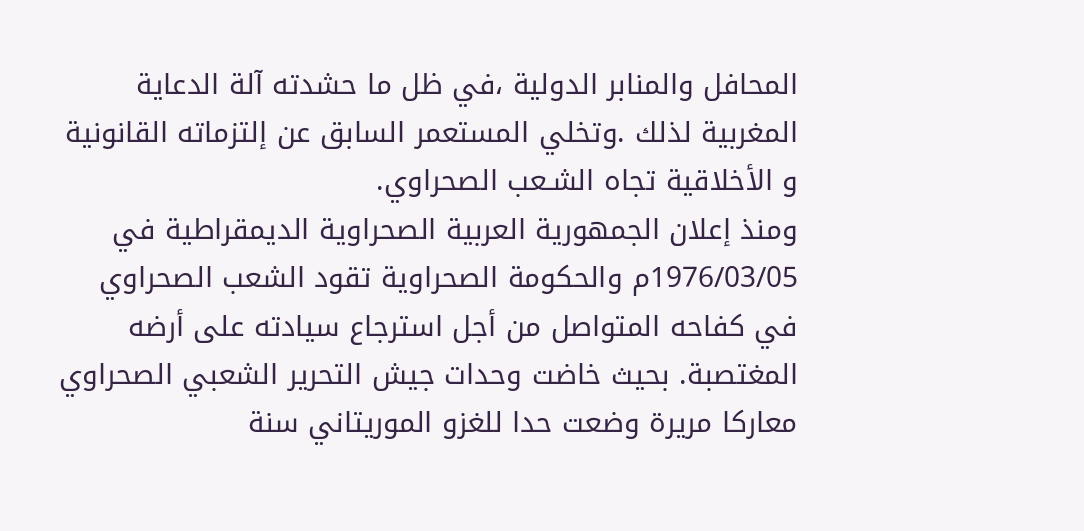المحافل والمنابر الدولية ،في ظل ما حشدته آلة الدعاية المغربية لذلك .وتخلي المستعمر السابق عن إلتزماته القانونية و الأخلاقية تجاه الشـعب الصحراوي.
ومنذ إعلان الجمهورية العربية الصحراوية الديمقراطية في 1976/03/05م والحكومة الصحراوية تقود الشعب الصحراوي في كفاحه المتواصل من أجل استرجاع سيادته على أرضه المغتصبة. بحيث خاضت وحدات جيش التحرير الشعبي الصحراوي معاركا مريرة وضعت حدا للغزو الموريتاني سنة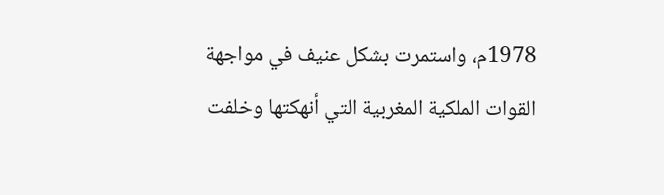1978م، واستمرت بشكل عنيف في مواجهة القوات الملكية المغربية التي أنهكتها وخلفت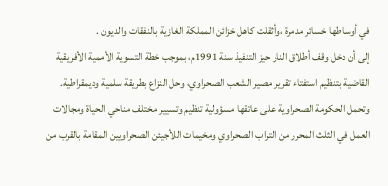في أوساطها خسائر مدمرة ،وأثقلت كاهل خزائن المملكة الغازية بالنفقات والديون .
إلى أن دخل وقف أطلاق النار حيز التنفيذ سنة 1991م، بموجب خطة التسوية الأممية الأفريقية القاضية بتنظيم استفتاء تقرير مصير الشعب الصحراوي، وحل النزاع بطريقة سلمية وديمقراطية.
وتحمل الحكومة الصحراوية على عاتقها مسؤولية تنظيم وتسيير مختلف مناحي الحياة ومجالات العمل في الثلث المحرر من التراب الصحراوي ومخيمات اللأجيئن الصحراويين المقامة بالقرب من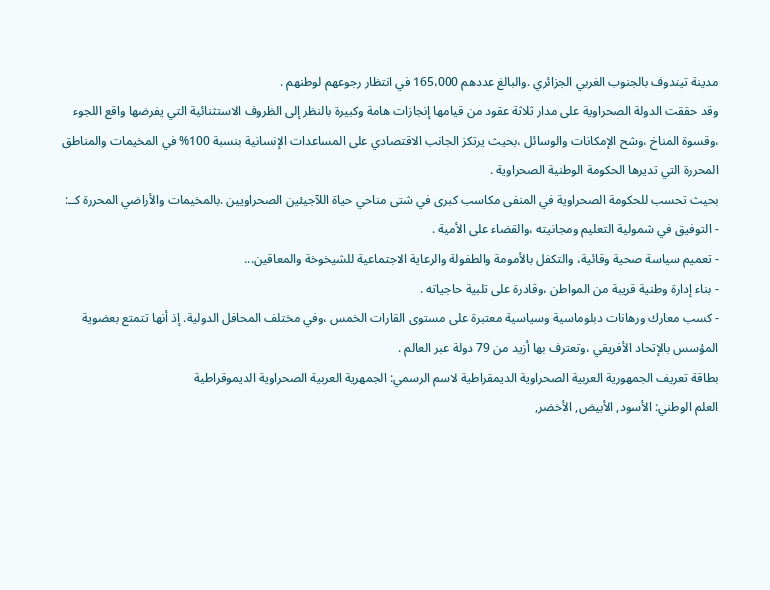مدينة تيندوف بالجنوب الغربي الجزائري .والبالغ عددهم 165،000 في انتظار رجوعهم لوطنهم .
وقد حققت الدولة الصحراوية على مدار ثلاثة عقود من قيامها إنجازات هامة وكبيرة بالنظر إلى الظروف الاستثنائية التي يفرضها واقع اللجوء ،وقسوة المناخ ،وشح الإمكانات والوسائل ،بحيث يرتكز الجانب الاقتصادي على المساعدات الإنسانية بنسبة 100% في المخيمات والمناطق المحررة التي تديرها الحكومة الوطنية الصحراوية .
بحيث تحسب للحكومة الصحراوية في المنفى مكاسب كبرى في شتى مناحي حياة اللآجيئين الصحراويين .بالمخيمات والأراضي المحررة كــ:
- التوفيق في شمولية التعليم ومجانيته ،والقضاء على الأمية .
- تعميم سياسة صحية وقائية، والتكفل بالأمومة والطفولة والرعاية الاجتماعية للشيخوخة والمعاقين...
- بناء إدارة وطنية قريبة من المواطن ،وقادرة على تلبية حاجياته .
- كسب معارك ورهانات دبلوماسية وسياسية معتبرة على مستوى القارات الخمس ،وفي مختلف المحافل الدولية. إذ أنها تتمتع بعضوية المؤسس بالإتحاد الأفريقي ،وتعترف بها أزيد من 79 دولة عبر العالم .
بطاقة تعريف الجمهورية العربية الصحراوية الديمقراطية لاسم الرسمي: الجمهرية العربية الصحراوية الديموقراطية
العلم الوطني: الأسود, الأبيض, الأخضر,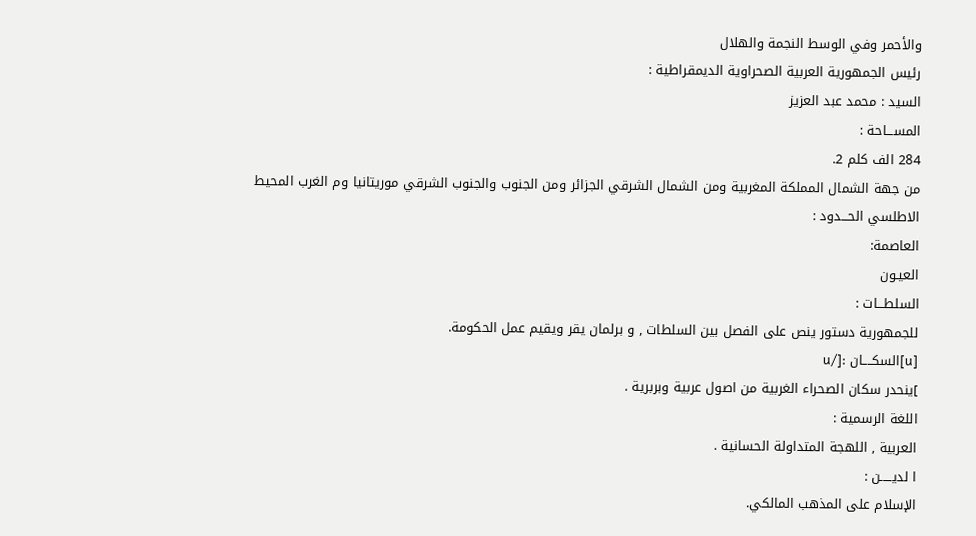والأحمر وفي الوسط النجمة والهلال
رئيس الجمهورية العربية الصحراوية الديمقراطية :
السيد : محمد عبد العزيز
المســـاحة :
284 الف كلم 2.
من جهة الشمال المملكة المغربية ومن الشمال الشرقي الجزائر ومن الجنوب والجنوب الشرقي موريتانيا وم الغرب المحيط الاطلسي الحـــدود :
العاصمة:
العيـون
السلطـــات :
للجمهورية دستور ينص على الفصل بين السلطات , و برلمان يقر ويقيم عمل الحكومة.
[u]السكــــان :[/u
]ينحدر سكان الصحراء الغربية من اصول عربية وبربرية .
اللغة الرسمية :
العربية , اللهجة المتداولة الحسانية .
ا لديـــــن :
الإسلام على المذهب المالكي.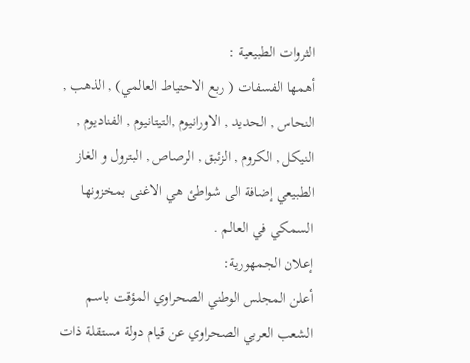الثروات الطبيعية :
أهمها الفسفات ( ربع الاحتياط العالمي) , الذهب , النحاس , الحديد , الاورانيوم ,التيتانيوم , الفناديوم , النيكل , الكروم , الزئبق , الرصاص , البترول و الغاز الطبيعي إضافة الى شواطئ هي الاغنى بمخزونها السمكي في العالم .
إعلان الجمهورية:
أعلن المجلس الوطني الصحراوي المؤقت باسم الشعب العربي الصحراوي عن قيام دولة مستقلة ذات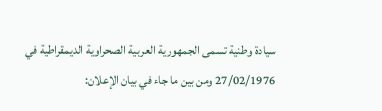سيادة وطنية تسمى الجمهورية العربية الصحراوية الديمقراطية في 27/02/1976 ومن بين ما جاء في بيان الإعلان: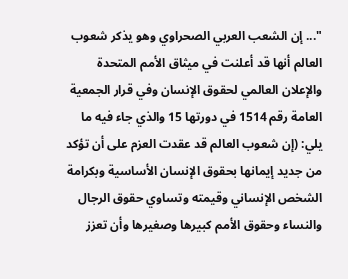"... إن الشعب العربي الصحراوي وهو يذكر شعوب العالم أنها قد أعلنت في ميثاق الأمم المتحدة والإعلان العالمي لحقوق الإنسان وفي قرار الجمعية العامة رقم 1514 في دورتها 15 والذي جاء فيه ما يلي: (إن شعوب العالم قد عقدت العزم على أن تؤكد من جديد إيمانها بحقوق الإنسان الأساسية وبكرامة الشخص الإنساني وقيمته وتساوي حقوق الرجال والنساء وحقوق الأمم كبيرها وصغيرها وأن تعزز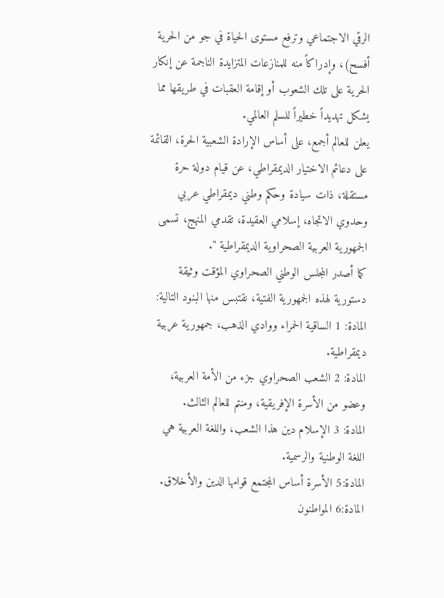الرقي الاجتماعي وترفع مستوى الحياة في جو من الحرية أفسح)، وإدراكاً منه للمنازعات المتزايدة الناجمة عن إنكار الحرية على تلك الشعوب أو إقامة العقبات في طريقها مما يشكل تهديداً خطيراً للسلم العالمي.
يعلن للعالم أجمع، على أساس الإرادة الشعبية الحرة، القائمة على دعائم الاختيار الديمقراطي، عن قيام دولة حرة مستقلة، ذات سيادة وحكم وطني ديمقراطي عربي وحدوي الاتجاه، إسلامي العقيدة، تقدمي المنهج، تسمى الجمهورية العربية الصحراوية الديمقراطية ".
كما أصدر المجلس الوطني الصحراوي المؤقت وثيقة دستورية لهذه الجمهورية الفتية، نقتبس منها البنود التالية:
المادة: 1 الساقية الحمراء ووادي الذهب، جمهورية عربية ديمقراطية.
المادة: 2 الشعب الصحراوي جزء من الأمة العربية، وعضو من الأسرة الإفريقية، ومنتم للعالم الثالث.
المادة: 3 الإسلام دين هذا الشعب، واللغة العربية هي اللغة الوطنية والرسمية.
المادة:5 الأسرة أساس المجتمع قوامها الدين والأخلاق.
المادة:6 المواطنون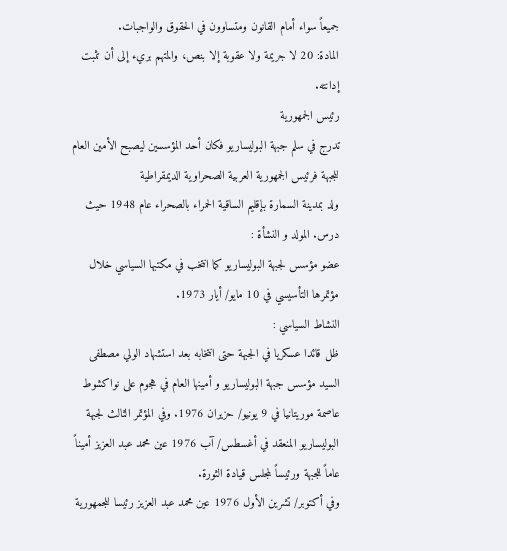جميعاً سواء أمام القانون ومتساوون في الحقوق والواجبات.
المادة: 20 لا جريمة ولا عقوبة إلا بنص، والمتهم بريء إلى أن تثبت إدانته.
رئيس الجمهورية
تدرج في سلم جبهة البوليساريو فكان أحد المؤسسين ليصبح الأمين العام للجبهة فرئيس الجمهورية العربية الصحراوية الديمقراطية
ولد بمدينة السمارة بإقليم الساقية الحمراء بالصحراء عام 1948 حيث درس. المولد و النشأة :
عضو مؤسس لجبهة البوليساريو كما انتخب في مكتبها السياسي خلال مؤتمرها التأسيسي في 10 مايو/ أيار 1973.
النشاط السياسي :
ظل قائدا عسكريا في الجبهة حتى انتخابه بعد استشهاد الولي مصطفى السيد مؤسس جبهة البوليساريو و أمينها العام في هجوم على نواكشوط عاصمة موريتانيا في 9 يونيو/ حزيران 1976. وفي المؤتمر الثالث لجبهة البوليساريو المنعقد في أغسطس/ آب 1976 عين محمد عبد العزيز أميناً عاماً للجبهة ورئيساً لمجلس قيادة الثورة.
وفي أكتوبر/ تشرين الأول 1976 عين محمد عبد العزيز رئيسا للجمهورية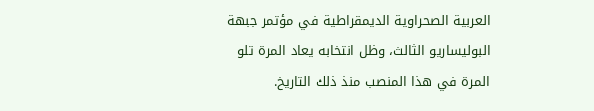العربية الصحراوية الديمقراطية في مؤتمر جبهة البوليساريو الثالث، وظل انتخابه يعاد المرة تلو المرة في هذا المنصب منذ ذلك التاريخ.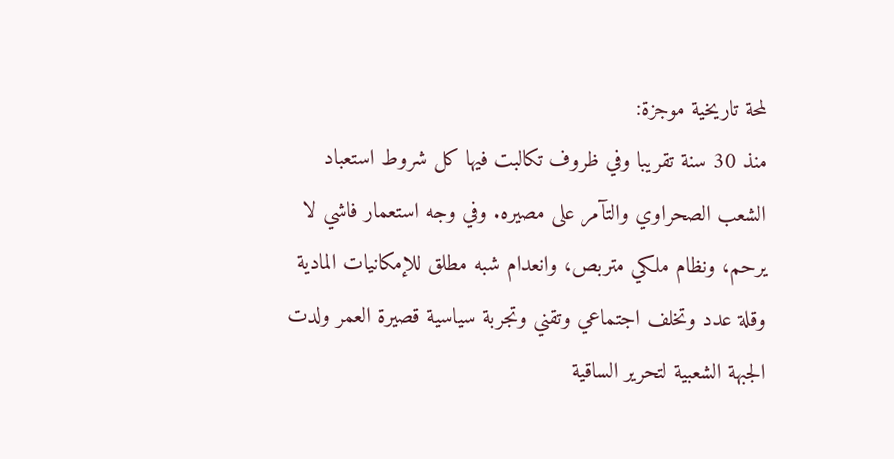لمحة تاريخية موجزة:
منذ 30 سنة تقريبا وفي ظروف تكالبت فيها كل شروط استعباد الشعب الصحراوي والتآمر على مصيره. وفي وجه استعمار فاشي لا يرحم، ونظام ملكي متربص، وانعدام شبه مطلق للإمكانيات المادية وقلة عدد وتخلف اجتماعي وتقني وتجربة سياسية قصيرة العمر ولدت الجبهة الشعبية لتحرير الساقية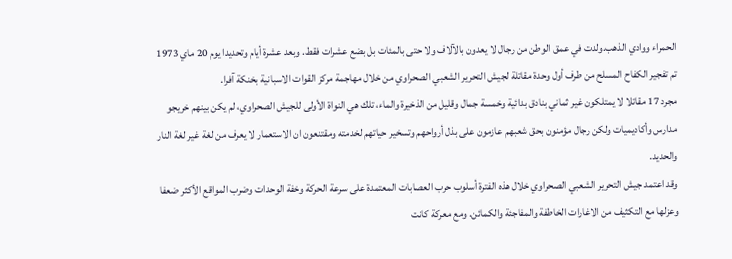الحمراء ووادي الذهب.ولدت في عمق الوطن من رجال لا يعدون بالآلاف ولا حتى بالمئات بل بضع عشرات فقط. وبعد عشرة أيام وتحديدا يوم 20 ماي 1973 تم تفجير الكفاح المسلح من طرف أول وحدة مقاتلة لجيش التحرير الشعبي الصحراوي من خلال مهاجمة مركز القوات الاسبانية بخنكة آفرا.
مجرد 17 مقاتلا لا يمتلكون غير ثماني بنادق بدائية وخمسة جمال وقليل من الذخيرة والماء، تلك هي النواة الأولى للجيش الصحراوي، لم يكن بينهم خريجو مدارس وأكاديميات ولكن رجال مؤمنون بحق شعبهم عازمون على بذل أرواحهم وتسخير حياتهم لخدمته ومقتنعون ان الاستعمار لا يعرف من لغة غير لغة النار والحديد.
وقد اعتمد جيش التحرير الشعبي الصحراوي خلال هذه الفترة أسلوب حرب العصابات المعتمدة على سرعة الحركة وخفة الوحدات وضرب المواقع الأكثر ضعفا وعزلها مع التكثيف من الاغارات الخاطفة والمفاجئة والكمائن. ومع معركة كانت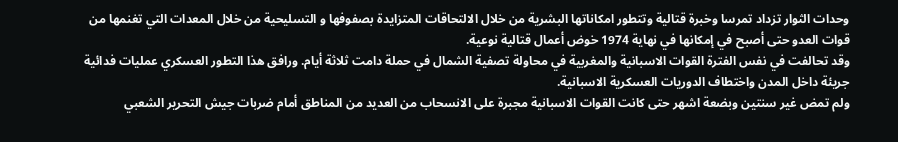وحدات الثوار تزداد تمرسا وخبرة قتالية وتتطور امكاناتها البشرية من خلال الالتحاقات المتزايدة بصفوفها و التسليحية من خلال المعدات التي تغنمها من قوات العدو حتى أصبح في إمكانها في نهاية 1974 خوض أعمال قتالية نوعية.
وقد تحالفت في نفس الفترة القوات الاسبانية والمغربية في محاولة تصفية الشمال في حملة دامت ثلاثة أيام. ورافق هذا التطور العسكري عمليات فدائية جريئة داخل المدن واختطاف الدوريات العسكرية الاسبانية.
ولم تمض غير سنتين وبضعة اشهر حتى كانت القوات الاسبانية مجبرة على الانسحاب من العديد من المناطق أمام ضربات جيش التحرير الشعبي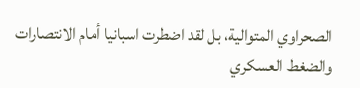الصحراوي المتوالية، بل لقد اضطرت اسبانيا أمام الانتصارات والضغط العسكري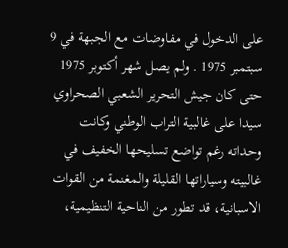على الدخول في مفاوضات مع الجبهة في 9 سبتمبر 1975 . ولم يصل شهر أكتوبر 1975 حتى كان جيش التحرير الشعبي الصحراوي سيدا على غالبية التراب الوطني وكانت وحداته رغم تواضع تسليحها الخفيف في غالبيته وسياراتها القليلة والمغنمة من القوات الاسبانية، قد تطور من الناحية التنظيمية،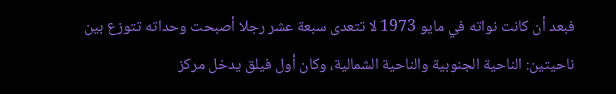فبعد أن كانت نواته في مايو 1973 لا تتعدى سبعة عشر رجلا أصبحت وحداته تتوزع بين ناحيتين: الناحية الجنوبية والناحية الشمالية، وكان أول فيلق يدخل مركز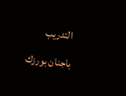التدريب باجنان بورزك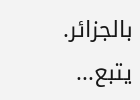بالجزائر.
يتبع...